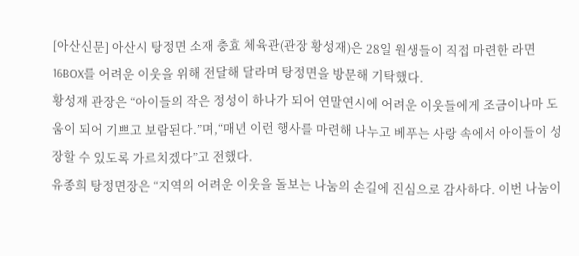[아산신문] 아산시 탕정면 소재 충효 체육관(관장 황성재)은 28일 원생들이 직접 마련한 라면 16BOX를 어려운 이웃을 위해 전달해 달라며 탕정면을 방문해 기탁했다.
황성재 관장은 “아이들의 작은 정성이 하나가 되어 연말연시에 어려운 이웃들에게 조금이나마 도움이 되어 기쁘고 보람된다.”며,“매년 이런 행사를 마련해 나누고 베푸는 사랑 속에서 아이들이 성장할 수 있도록 가르치겠다”고 전했다.
유종희 탕정면장은 “지역의 어려운 이웃을 돌보는 나눔의 손길에 진심으로 감사하다. 이번 나눔이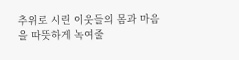추위로 시린 이웃들의 몸과 마음을 따뜻하게 녹여줄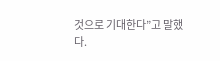것으로 기대한다”고 말했다.